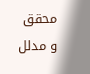محقق و مدلل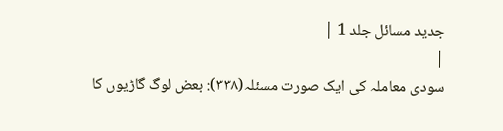جدید مسائل جلد 1 |
|
سودی معاملہ کی ایک صورت مسئلہ(۳۳۸): بعض لوگ گاڑیوں کا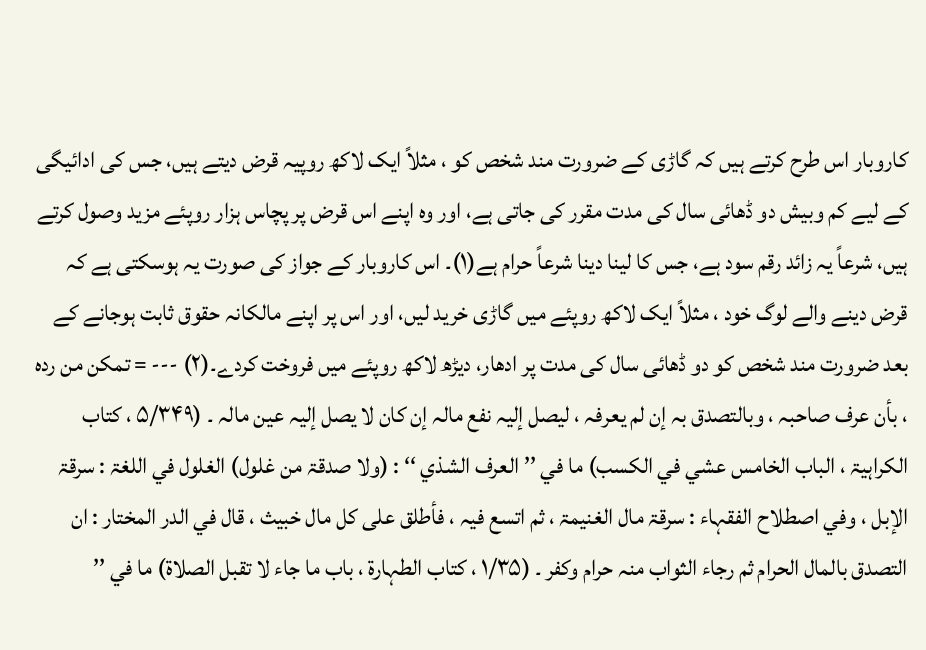کاروبار اس طرح کرتے ہیں کہ گاڑی کے ضرورت مند شخص کو ، مثلاً ایک لاکھ روپیہ قرض دیتے ہیں، جس کی ادائیگی کے لیے کم وبیش دو ڈھائی سال کی مدت مقرر کی جاتی ہے، اور وہ اپنے اس قرض پر پچاس ہزار روپئے مزید وصول کرتے ہیں، شرعاً یہ زائد رقم سود ہے، جس کا لینا دینا شرعاً حرام ہے(۱)۔ اس کاروبار کے جواز کی صورت یہ ہوسکتی ہے کہ قرض دینے والے لوگ خود ، مثلاً ایک لاکھ روپئے میں گاڑی خرید لیں، اور اس پر اپنے مالکانہ حقوق ثابت ہوجانے کے بعد ضرورت مند شخص کو دو ڈھائی سال کی مدت پر ادھار، دیڑھ لاکھ روپئے میں فروخت کردے۔(۲) --- = تمکن من ردہ ، بأن عرف صاحبہ ، وبالتصدق بہ إن لم یعرفہ ، لیصل إلیہ نفع مالہ إن کان لا یصل إلیہ عین مالہ ۔ (۵/۳۴۹ ، کتاب الکراہیۃ ، الباب الخامس عشي في الکسب) ما في ’’ العرف الشذي ‘‘ : (ولا صدقۃ من غلول) الغلول في اللغۃ : سرقۃ الإبل ، وفي اصطلاح الفقہاء : سرقۃ مال الغنیمۃ ، ثم اتسع فیہ ، فأطلق علی کل مال خبیث ، قال في الدر المختار : ان التصدق بالمال الحرام ثم رجاء الثواب منہ حرام وکفر ۔ (۱/۳۵ ، کتاب الطہارۃ ، باب ما جاء لا تقبل الصلاۃ) ما في ’’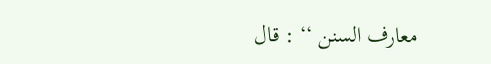معارف السنن ‘‘ : قال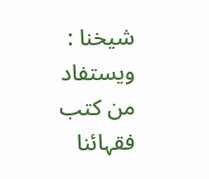شیخنا : ویستفاد من کتب فقہائنا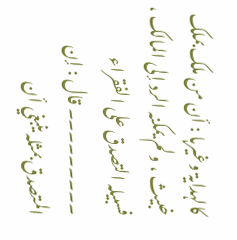کالہدایۃ وغیرہا : أن من ملک بملک خبیث ، ولم یمکنہ الرد إلی المالک ، فسبیلہ التصدق علی الفقراء ۔۔۔۔۔۔۔۔۔ قال : إن المتصدق بمثلہ ینبغي أن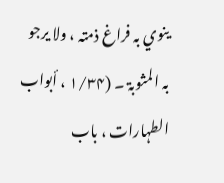ینوي بہ فراغ ذمتہ ، ولا یرجو بہ المثوبۃ ۔ (۱/۳۴ ، أبواب الطہارات ، باب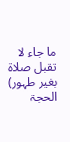ما جاء لا تقبل صلاۃ بغیر طہور) الحجۃ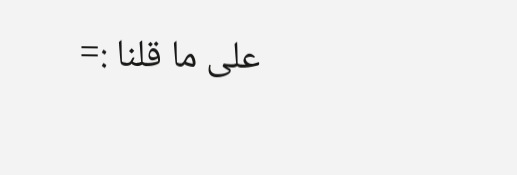علی ما قلنا :=